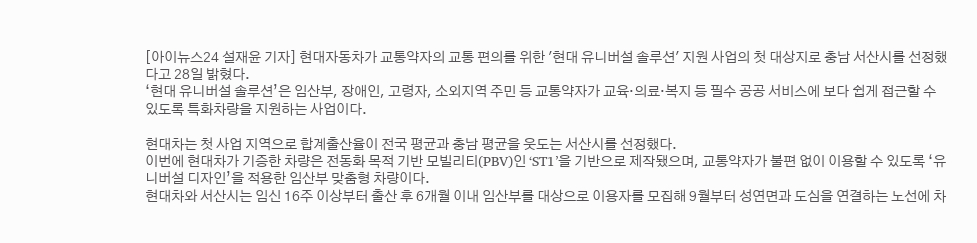[아이뉴스24 설재윤 기자] 현대자동차가 교통약자의 교통 편의를 위한 '현대 유니버설 솔루션' 지원 사업의 첫 대상지로 충남 서산시를 선정했다고 28일 밝혔다.
‘현대 유니버설 솔루션’은 임산부, 장애인, 고령자, 소외지역 주민 등 교통약자가 교육·의료·복지 등 필수 공공 서비스에 보다 쉽게 접근할 수 있도록 특화차량을 지원하는 사업이다.

현대차는 첫 사업 지역으로 합계출산율이 전국 평균과 충남 평균을 웃도는 서산시를 선정했다.
이번에 현대차가 기증한 차량은 전동화 목적 기반 모빌리티(PBV)인 ‘ST1’을 기반으로 제작됐으며, 교통약자가 불편 없이 이용할 수 있도록 ‘유니버설 디자인’을 적용한 임산부 맞춤형 차량이다.
현대차와 서산시는 임신 16주 이상부터 출산 후 6개월 이내 임산부를 대상으로 이용자를 모집해 9월부터 성연면과 도심을 연결하는 노선에 차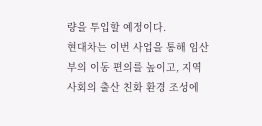량을 투입할 예정이다.
현대차는 이번 사업을 통해 임산부의 이동 편의를 높이고, 지역사회의 출산 친화 환경 조성에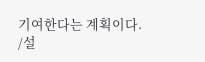기여한다는 계획이다.
/설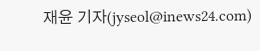재윤 기자(jyseol@inews24.com)